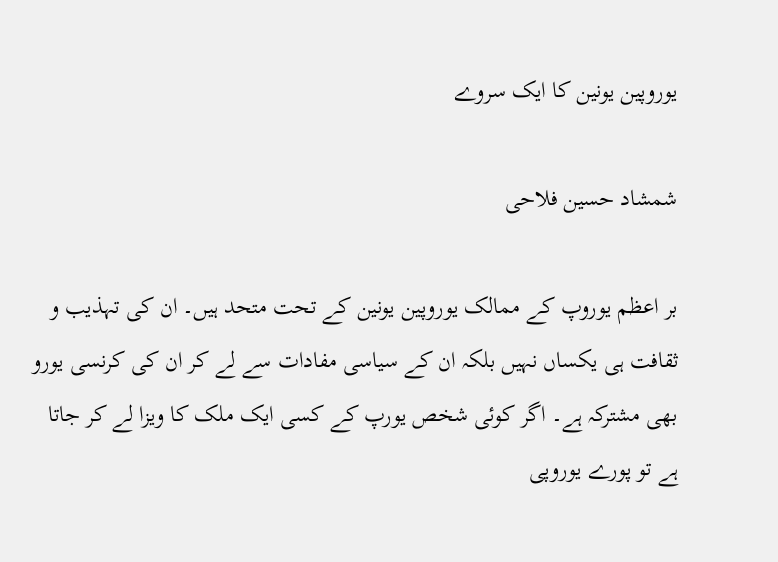یوروپین یونین کا ایک سروے

شمشاد حسین فلاحی

بر اعظم یوروپ کے ممالک یوروپین یونین کے تحت متحد ہیں۔ ان کی تہذیب و ثقافت ہی یکساں نہیں بلکہ ان کے سیاسی مفادات سے لے کر ان کی کرنسی یورو بھی مشترکہ ہے۔ اگر کوئی شخص یورپ کے کسی ایک ملک کا ویزا لے کر جاتا ہے تو پورے یوروپی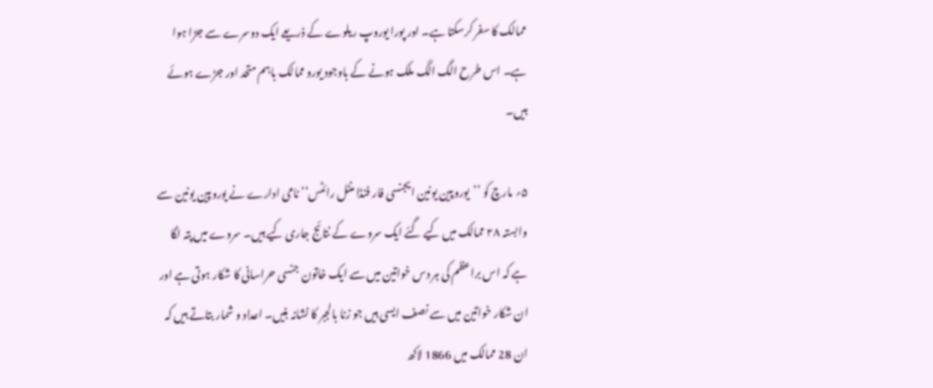ممالک کا سفر کرسکتا ہے۔ اور پورا یوروپ ریلوے کے ذریعے ایک دوسرے سے جڑا ہوا ہے۔ اس طرح الگ الگ ملک ہونے کے باوجود یورو ممالک باہم متحد اور جڑے ہوئے ہیں۔

۵؍ مارچ کو ’’یوروپین یونین ایجنسی فار فنڈا منٹل رائٹس‘‘ نامی ادارے نے یوروپین یونین سے وابستہ ۲۸ ممالک میں کیے گئے ایک سروے کے نتائج جاری کیے ہیں۔ سروے میں پتہ لگا ہے کہ اس براعظم کی ہر دس خواتین میں سے ایک خاتون جنسی حراسانی کا شکار ہوتی ہے اور ان شکار خواتین میں سے نصف ایسی ہیں جو زنا بالجبر کا نشانہ بنیں۔ اعداد و شمار بتاتے ہیں کہ ان 28 ممالک میں 1866 لاکھ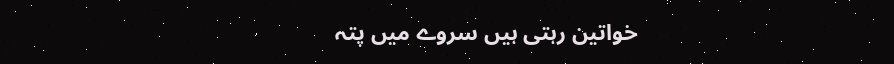خواتین رہتی ہیں سروے میں پتہ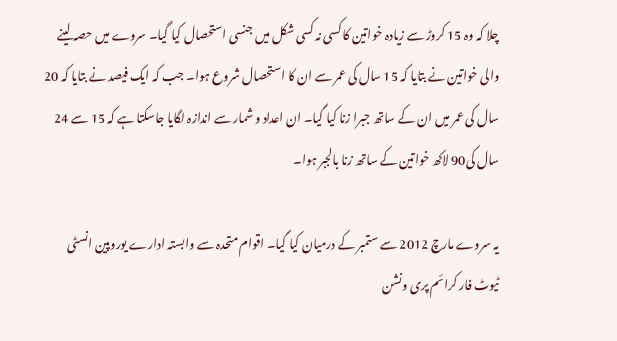چلا کہ وہ 15 کروڑ سے زیادہ خواتین کا کسی نہ کسی شکل میں جنسی استحصال کیا گیا۔ سروے میں حصہ لینے والی خواتین نے بتایا کہ 15 سال کی عمر سے ان کا استحصال شروع ہوا۔ جب کہ ایک فیصد نے بتایا کہ 20 سال کی عمر میں ان کے ساتھ جبرا زنا کیا گیا۔ ان اعداد و شمار سے اندازہ لگایا جاسکتا ہے کہ 15 سے 24 سال کی90 لاکھ خواتین کے ساتھ زنا بالجبر ہوا۔

یہ سروے مارچ 2012 سے ستمبر کے درمیان کیا گیا۔ اقوام متحدہ سے وابستہ ادارے یوروپین انسٹی ٹیوٹ فار کرائم پری ونشن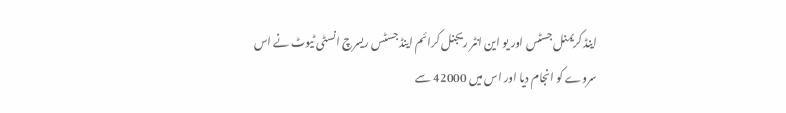اینڈ کریمنل جسٹس اور یو این انٹر ریجنل کرائم اینڈ جسٹس ریسرچ انسٹی ٹیوٹ نے اس سروے کو انجام دیا اور اس میں 42000 سے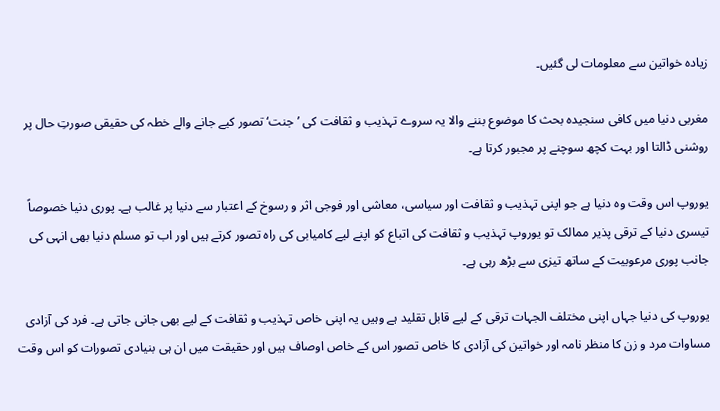زیادہ خواتین سے معلومات لی گئیں۔

مغربی دنیا میں کافی سنجیدہ بحث کا موضوع بننے والا یہ سروے تہذیب و ثقافت کی ’جنت‘ تصور کیے جانے والے خطہ کی حقیقی صورتِ حال پر روشنی ڈالتا اور بہت کچھ سوچنے پر مجبور کرتا ہے۔

یوروپ اس وقت وہ دنیا ہے جو اپنی تہذیب و ثقافت اور سیاسی، معاشی اور فوجی اثر و رسوخ کے اعتبار سے دنیا پر غالب ہے۔ پوری دنیا خصوصاً تیسری دنیا کے ترقی پذیر ممالک تو یوروپ تہذیب و ثقافت کی اتباع کو اپنے لیے کامیابی کی راہ تصور کرتے ہیں اور اب تو مسلم دنیا بھی انہی کی جانب پوری مرعوبیت کے ساتھ تیزی سے بڑھ رہی ہے۔

یوروپ کی دنیا جہاں اپنی مختلف الجہات ترقی کے لیے قابل تقلید ہے وہیں یہ اپنی خاص تہذیب و ثقافت کے لیے بھی جانی جاتی ہے۔ فرد کی آزادی مساوات مرد و زن کا منظر نامہ اور خواتین کی آزادی کا خاص تصور اس کے خاص اوصاف ہیں اور حقیقت میں ان ہی بنیادی تصورات کو اس وقت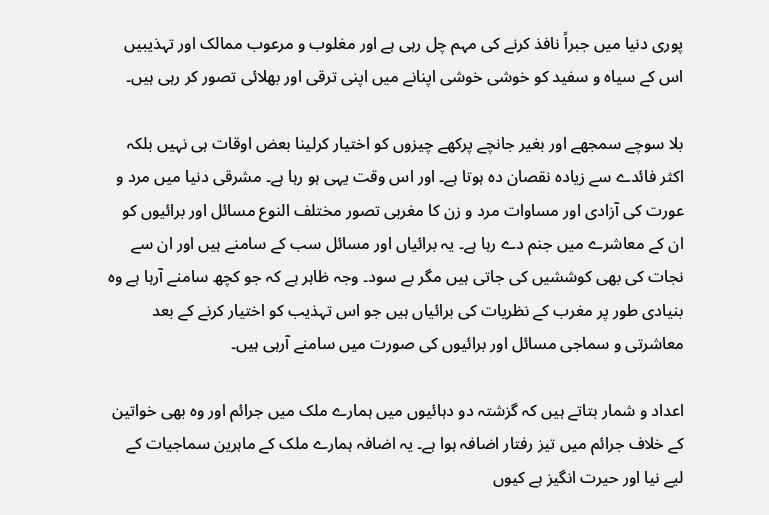پوری دنیا میں جبراً نافذ کرنے کی مہم چل رہی ہے اور مغلوب و مرعوب ممالک اور تہذیبیں اس کے سیاہ و سفید کو خوشی خوشی اپنانے میں اپنی ترقی اور بھلائی تصور کر رہی ہیں۔

بلا سوچے سمجھے اور بغیر جانچے پرکھے چیزوں کو اختیار کرلینا بعض اوقات ہی نہیں بلکہ اکثر فائدے سے زیادہ نقصان دہ ہوتا ہے۔ اور اس وقت یہی ہو رہا ہے۔ مشرقی دنیا میں مرد و عورت کی آزادی اور مساوات مرد و زن کا مغربی تصور مختلف النوع مسائل اور برائیوں کو ان کے معاشرے میں جنم دے رہا ہے۔ یہ برائیاں اور مسائل سب کے سامنے ہیں اور ان سے نجات کی بھی کوششیں کی جاتی ہیں مگر بے سود۔ وجہ ظاہر ہے کہ جو کچھ سامنے آرہا ہے وہ بنیادی طور پر مغرب کے نظریات کی برائیاں ہیں جو اس تہذیب کو اختیار کرنے کے بعد معاشرتی و سماجی مسائل اور برائیوں کی صورت میں سامنے آرہی ہیں۔

اعداد و شمار بتاتے ہیں کہ گزشتہ دو دہائیوں میں ہمارے ملک میں جرائم اور وہ بھی خواتین کے خلاف جرائم میں تیز رفتار اضافہ ہوا ہے۔ یہ اضافہ ہمارے ملک کے ماہرین سماجیات کے لیے نیا اور حیرت انگیز ہے کیوں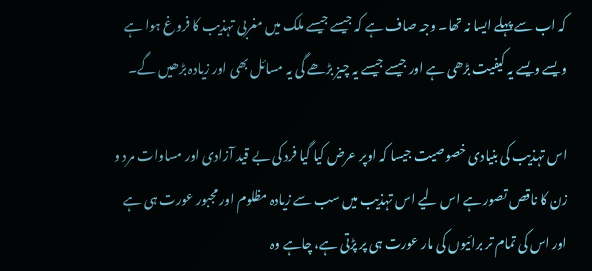کہ اب سے پہلے ایسا نہ تھا۔ وجہ صاف ہے کہ جیسے جیسے ملک میں مغربی تہذیب کا فروغ ہوا ہے ویسے ویسے یہ کیفیت بڑھی ہے اور جیسے جیسے یہ چیز بڑھے گی یہ مسائل بھی اور زیادہ بڑھیں گے۔

اس تہذیب کی بنیادی خصوصیت جیسا کہ اوپر عرض کیا گیا فرد کی بے قید آزادی اور مساوات مرد و زن کا ناقص تصور ہے اس لیے اس تہذیب میں سب سے زیادہ مظلوم اور مجبور عورت ہی ہے اور اس کی تمام تر برائیوں کی مار عورت ہی پر پڑتی ہے، چاہے وہ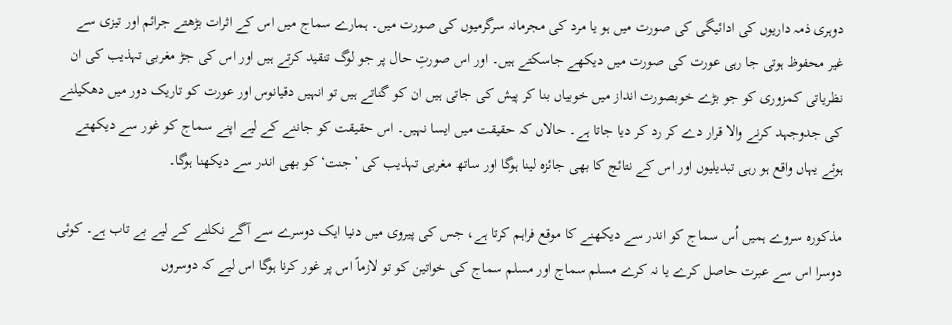دوہری ذمہ داریوں کی ادائیگی کی صورت میں ہو یا مرد کی مجرمانہ سرگرمیوں کی صورت میں۔ ہمارے سماج میں اس کے اثرات بڑھتے جرائم اور تیزی سے غیر محفوظ ہوتی جا رہی عورت کی صورت میں دیکھے جاسکتے ہیں۔ اور اس صورتِ حال پر جو لوگ تنقید کرتے ہیں اور اس کی جڑ مغربی تہذیب کی ان نظریاتی کمزوری کو جو بڑے خوبصورت انداز میں خوبیاں بنا کر پیش کی جاتی ہیں ان کو گناتے ہیں تو انہیں دقیانوس اور عورت کو تاریک دور میں دھکیلنے کی جدوجہد کرنے والا قرار دے کر رد کر دیا جاتا ہے۔ حالاں کہ حقیقت میں ایسا نہیں۔ اس حقیقت کو جاننے کے لیے اپنے سماج کو غور سے دیکھتے ہوئے یہاں واقع ہو رہی تبدیلیوں اور اس کے نتائج کا بھی جائزہ لینا ہوگا اور ساتھ مغربی تہذیب کی ’جنت‘ کو بھی اندر سے دیکھنا ہوگا۔

مذکورہ سروے ہمیں اُس سماج کو اندر سے دیکھنے کا موقع فراہم کرتا ہے، جس کی پیروی میں دنیا ایک دوسرے سے آگے نکلنے کے لیے بے تاب ہے۔ کوئی دوسرا اس سے عبرت حاصل کرے یا نہ کرے مسلم سماج اور مسلم سماج کی خواتین کو تو لازماً اس پر غور کرنا ہوگا اس لیے کہ دوسروں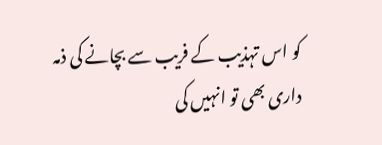کو اس تہذیب کے فریب سے بچانے کی ذمہ داری بھی تو انہیں کی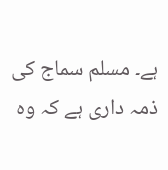ہے۔ مسلم سماج کی ذمہ داری ہے کہ وہ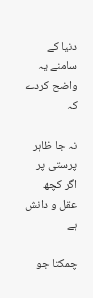دنیا کے سامنے یہ واضح کردے کہ

نہ جا ظاہر پرستی پر اگر کچھ عقل و دانش ہے

چمکتا جو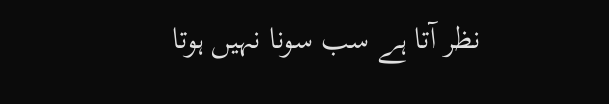نظر آتا ہے سب سونا نہیں ہوتا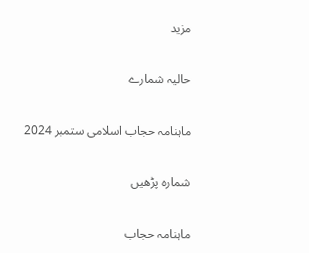مزید

حالیہ شمارے

ماہنامہ حجاب اسلامی ستمبر 2024

شمارہ پڑھیں

ماہنامہ حجاب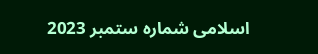اسلامی شمارہ ستمبر 2023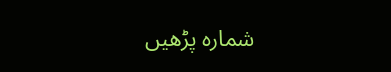شمارہ پڑھیں